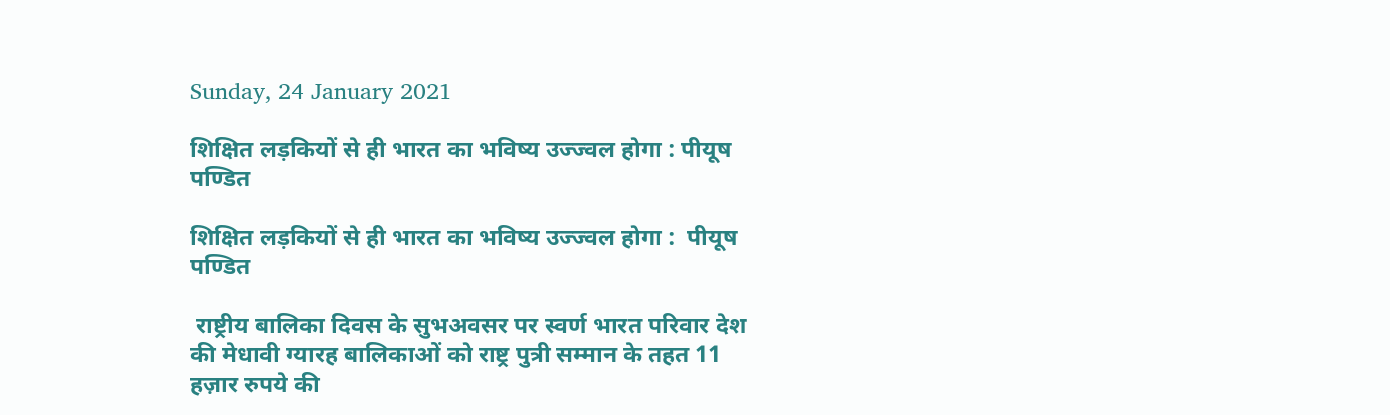Sunday, 24 January 2021

शिक्षित लड़कियों से ही भारत का भविष्य उज्ज्वल होगा : पीयूष पण्डित

शिक्षित लड़कियों से ही भारत का भविष्य उज्ज्वल होगा :  पीयूष पण्डित

 राष्ट्रीय बालिका दिवस के सुभअवसर पर स्वर्ण भारत परिवार देश की मेधावी ग्यारह बालिकाओं को राष्ट्र पुत्री सम्मान के तहत 11 हज़ार रुपये की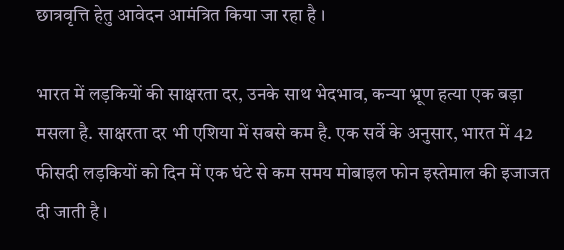छात्रवृत्ति हेतु आवेदन आमंत्रित किया जा रहा है ।

भारत में लड़कियों की साक्षरता दर, उनके साथ भेदभाव, कन्या भ्रूण हत्या एक बड़ा मसला है. साक्षरता दर भी एशिया में सबसे कम है. एक सर्वे के अनुसार, भारत में 42 फीसदी लड़कियों को दिन में एक घंटे से कम समय मोबाइल फोन इस्तेमाल की इजाजत दी जाती है ।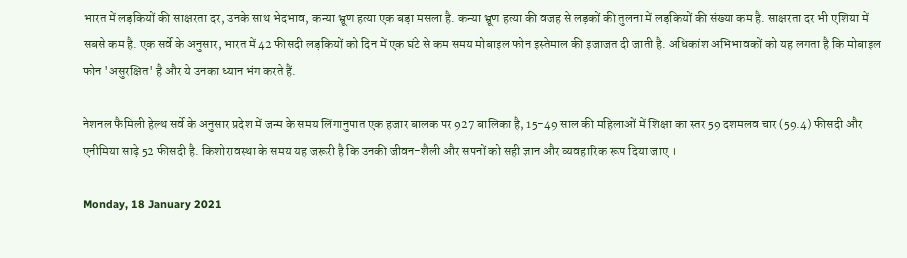भारत में लड़कियों की साक्षरता दर, उनके साथ भेदभाव, कन्या भ्रूण हत्या एक बड़ा मसला है. कन्या भ्रूण हत्या की वजह से लड़कों की तुलना में लड़कियों की संख्या कम है. साक्षरता दर भी एशिया में सबसे कम है. एक सर्वे के अनुसार, भारत में 42 फीसदी लड़कियों को दिन में एक घंटे से कम समय मोबाइल फोन इस्तेमाल की इजाजत दी जाती है. अधिकांश अभिभावकों को यह लगता है कि मोबाइल फोन 'असुरक्षित' है और ये उनका ध्यान भंग करते हैं.

नेशनल फैमिली हेल्थ सर्वे के अनुसार प्रदेश में जन्म के समय लिंगानुपात एक हजार बालक पर 927 बालिका है, 15-49 साल की महिलाओं में शिक्षा का स्तर 59 दशमलव चार (59.4) फीसदी और एनीमिया साढ़े 52 फीसदी है. किशोरावस्था के समय यह जरूरी है कि उनकी जीवन-शैली और सपनों को सही ज्ञान और व्यवहारिक रूप दिया जाए ।

Monday, 18 January 2021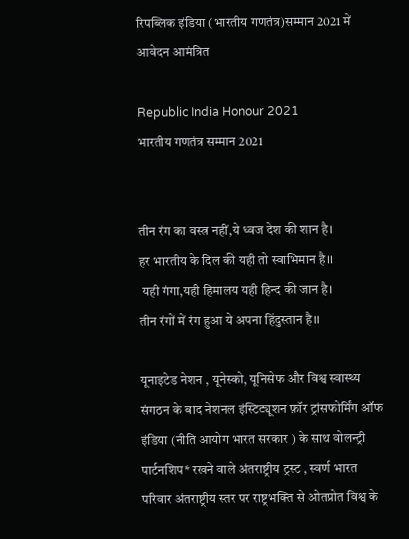रिपब्लिक इंडिया (भारतीय गणतंत्र)सम्मान 2021 में आवेदन आमंत्रित

Republic India Honour 2021
भारतीय गणतंत्र सम्मान 2021


तीन रंग का वस्त्र नहीं,ये ध्वज देश की शान है।
हर भारतीय के दिल की यही तो स्वाभिमान है।।
 यही गंगा,यही हिमालय यही हिन्द की जान है।
तीन रंगों में रंग हुआ ये अपना हिंदुस्तान है।।

यूनाइटेड नेशन , यूनेस्को, यूनिसेफ और विश्व स्वास्थ्य संगठन के बाद नेशनल इंस्टिट्यूशन फ़ॉर ट्रांसफोर्मिंग ऑफ इंडिया (नीति आयोग भारत सरकार ) के साथ वोलन्ट्री पार्टनशिप* रखने वाले अंतराष्ट्रीय ट्रस्ट , स्वर्ण भारत परिवार अंतराष्ट्रीय स्तर पर राष्ट्रभक्ति से ओतप्रोत विश्व के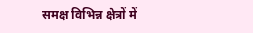समक्ष विभिन्न क्षेत्रों में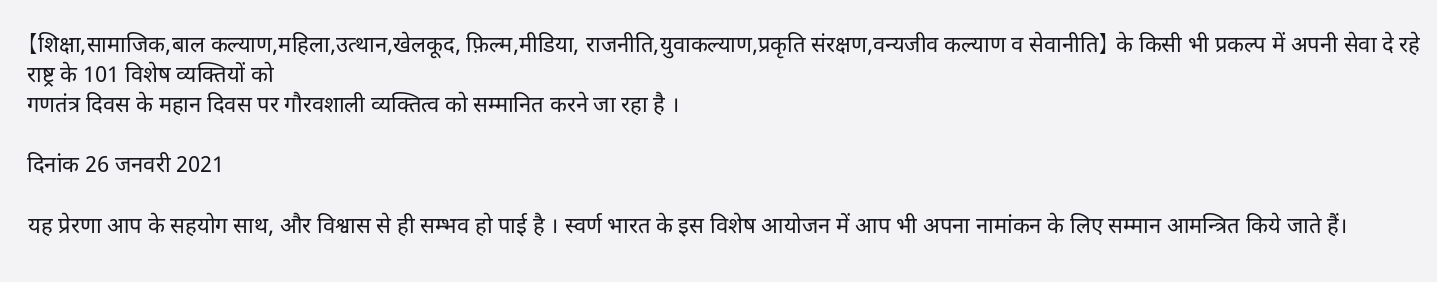【शिक्षा,सामाजिक,बाल कल्याण,महिला,उत्थान,खेलकूद, फ़िल्म,मीडिया, राजनीति,युवाकल्याण,प्रकृति संरक्षण,वन्यजीव कल्याण व सेवानीति】 के किसी भी प्रकल्प में अपनी सेवा दे रहे राष्ट्र के 101 विशेष व्यक्तियों को
गणतंत्र दिवस के महान दिवस पर गौरवशाली व्यक्तित्व को सम्मानित करने जा रहा है ।

दिनांक 26 जनवरी 2021

यह प्रेरणा आप के सहयोग साथ, और विश्वास से ही सम्भव हो पाई है । स्वर्ण भारत के इस विशेष आयोजन में आप भी अपना नामांकन के लिए सम्मान आमन्त्रित किये जाते हैं।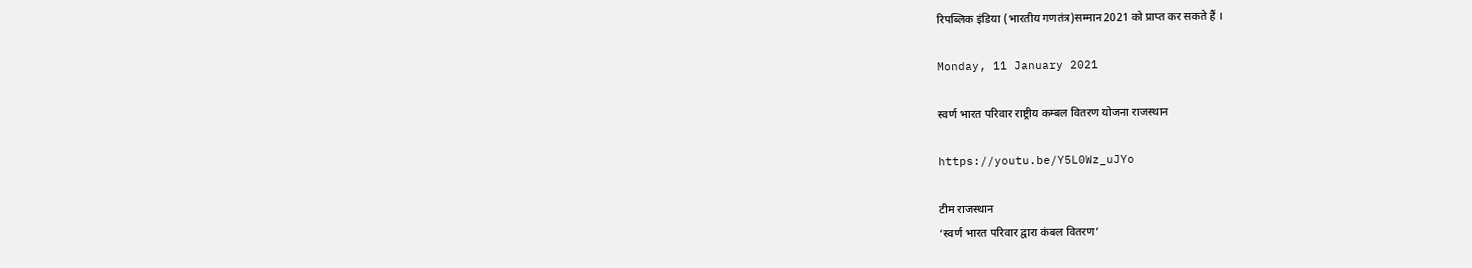रिपब्लिक इंडिया (भारतीय गणतंत्र)सम्मान2021 को प्राप्त कर सकते हैं ।

Monday, 11 January 2021

स्वर्ण भारत परिवार राष्ट्रीय कम्बल वितरण योजना राजस्थान

https://youtu.be/Y5L0Wz_uJYo

टीम राजस्थान
‘स्वर्ण भारत परिवार द्वारा कंबल वितरण’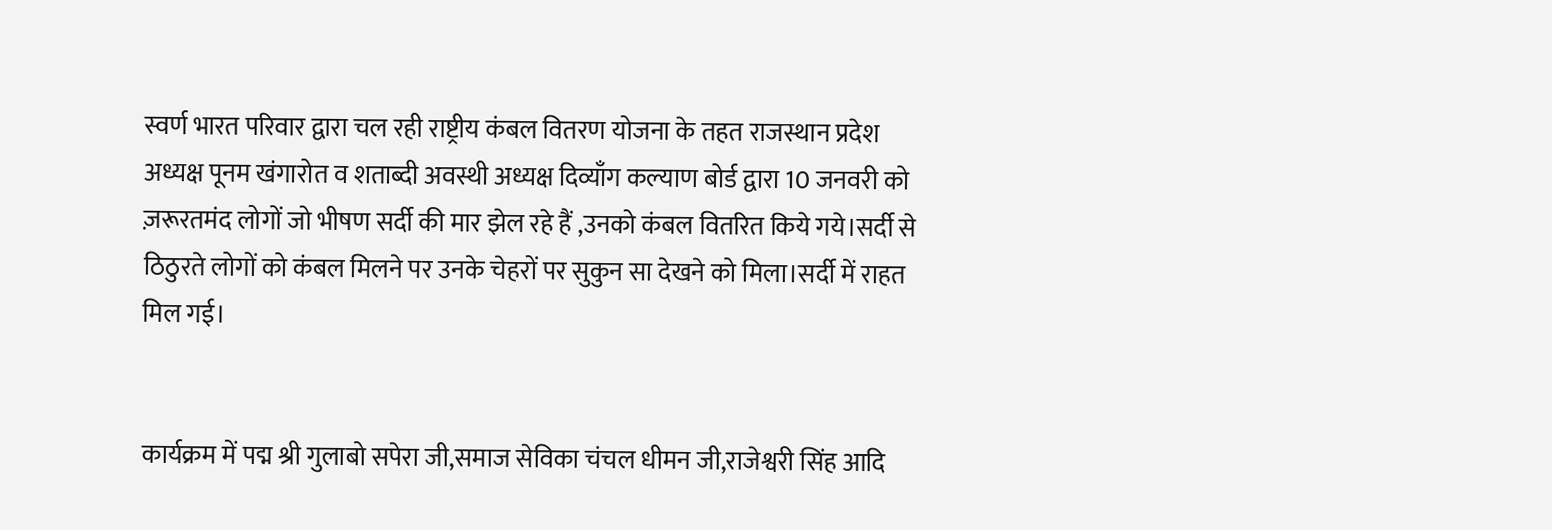स्वर्ण भारत परिवार द्वारा चल रही राष्ट्रीय कंबल वितरण योजना के तहत राजस्थान प्रदेश अध्यक्ष पूनम खंगारोत व शताब्दी अवस्थी अध्यक्ष दिव्याँग कल्याण बोर्ड द्वारा 10 जनवरी को ज़रूरतमंद लोगों जो भीषण सर्दी की मार झेल रहे हैं ,उनको कंबल वितरित किये गये।सर्दी से ठिठुरते लोगों को कंबल मिलने पर उनके चेहरों पर सुकुन सा देखने को मिला।सर्दी में राहत मिल गई।


कार्यक्रम में पद्म श्री गुलाबो सपेरा जी,समाज सेविका चंचल धीमन जी,राजेश्वरी सिंह आदि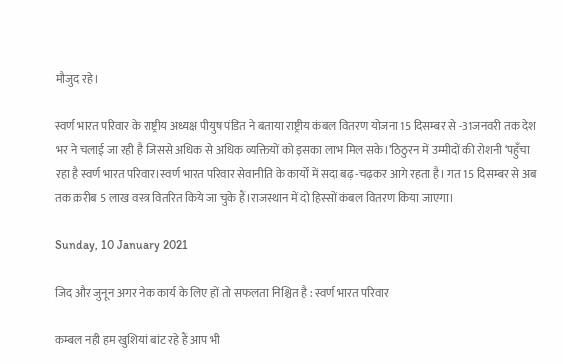मौजुद रहे।

स्वर्ण भारत परिवार के राष्ट्रीय अध्यक्ष पीयुष पंडित ने बताया राष्ट्रीय कंबल वितरण योजना 15 दिसम्बर से -31जनवरी तक देश भर ने चलाई जा रही है जिससे अधिक से अधिक व्यक्तियों को इसका लाभ मिल सके।’ठिठुरन में उम्मीदों की रोशनी ‘पहुँचा रहा है स्वर्ण भारत परिवार।स्वर्ण भारत परिवार सेवानीति के कार्यों में सदा बढ़-चढ़कर आगे रहता है। गत 15 दिसम्बर से अब तक क़रीब 5 लाख वस्त्र वितरित किये जा चुके हैं।राजस्थान में दो हिस्सों कंबल वितरण किया जाएगा।

Sunday, 10 January 2021

जिद और जुनून अगर नेक कार्य के लिए हों तो सफलता निश्चित है : स्वर्ण भारत परिवार

कम्बल नही हम खुशियां बांट रहे हैं आप भी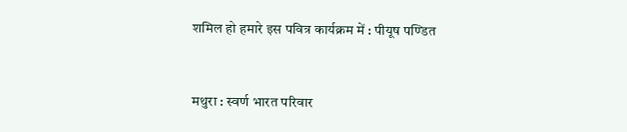शमिल हो हमारे इस पवित्र कार्यक्रम में : पीयूष पण्डित


मथुरा : स्वर्ण भारत परिवार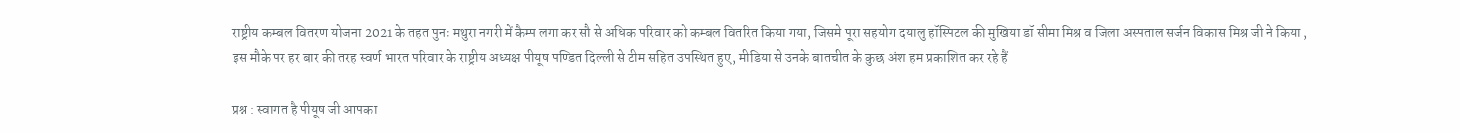राष्ट्रीय कम्बल वितरण योजना 2021 के तहत पुनः मथुरा नगरी में कैम्प लगा कर सौ से अधिक परिवार को कम्बल वितरित किया गया, जिसमे पूरा सहयोग दयालु हॉस्पिटल की मुखिया डॉ सीमा मिश्र व जिला अस्पताल सर्जन विकास मिश्र जी ने किया , इस मौके पर हर बार की तरह स्वर्ण भारत परिवार के राष्ट्रीय अध्यक्ष पीयूष पण्डित दिल्ली से टीम सहित उपस्थित हुए, मीडिया से उनके बातचीत के कुछ अंश हम प्रकाशित कर रहे हैं

प्रश्न : स्वागत है पीयूष जी आपका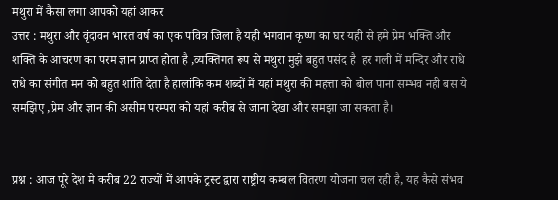मथुरा में कैसा लगा आपको यहां आकर
उत्तर : मथुरा और वृंदावन भारत वर्ष का एक पवित्र जिला है यही भगवान कृष्ण का घर यही से हमे प्रेम भक्ति और शक्ति के आचरण का परम ज्ञान प्राप्त होता है ,व्यक्तिगत रूप से मथुरा मुझे बहुत पसंद है  हर गली में मन्दिर और राधे राधे का संगीत मन को बहुत शांति देता है हालांकि कम शब्दों में यहां मथुरा की महत्ता को बोल पाना सम्भव नही बस ये समझिए ,प्रेम और ज्ञान की असीम परम्परा को यहां करीब से जाना देखा और समझा जा सकता है।


प्रश्न : आज पूरे देश मे करीब 22 राज्यों में आपके ट्रस्ट द्वारा राष्ट्रीय कम्बल वितरण योजना चल रही है, यह कैसे संभव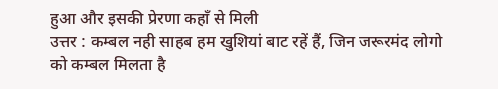हुआ और इसकी प्रेरणा कहाँ से मिली
उत्तर : कम्बल नही साहब हम खुशियां बाट रहें हैं, जिन जरूरमंद लोगो को कम्बल मिलता है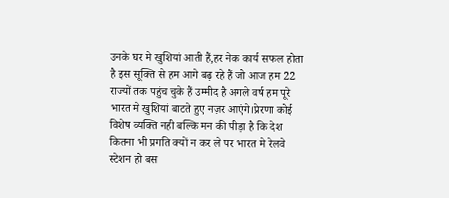उनके घर मे खुशियां आती हैं,हर नेक कार्य सफल होता है इस सूक्ति से हम आगे बढ़ रहे हैं जो आज हम 22 राज्यों तक पहुंच चुके हैं उम्मीद है अगले वर्ष हम पूरे भारत मे खुशियां बाटते हुए नज़र आएंगे।प्रेरणा कोई विशेष व्यक्ति नही बल्कि मन की पीड़ा है कि देश कितना भी प्रगति क्यों न कर ले पर भारत मे रेलवे स्टेशन हो बस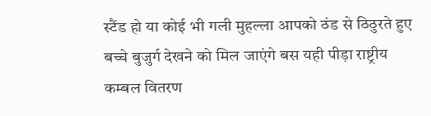स्टैंड हो या कोई भी गली मुहल्ला आपको ठंड से ठिठुरते हुए बच्चे बुजुर्ग देखने को मिल जाएंगे बस यही पीड़ा राष्ट्रीय कम्बल वितरण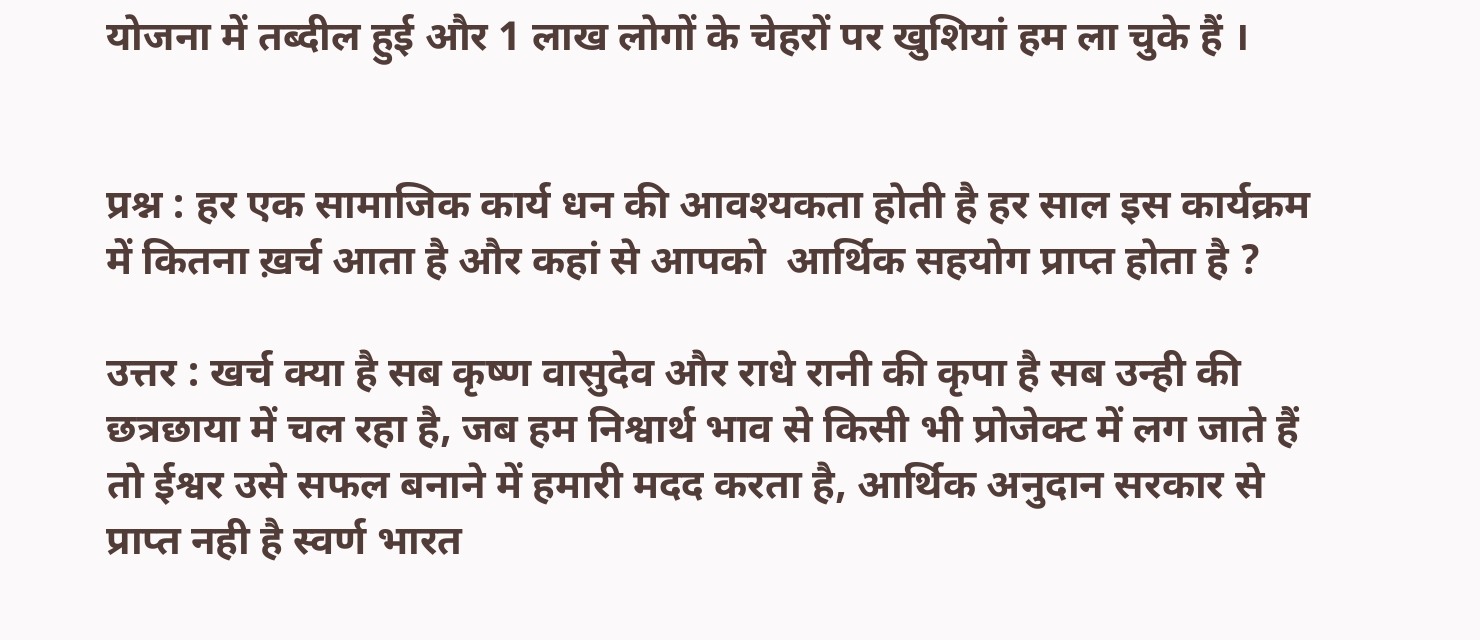योजना में तब्दील हुई और 1 लाख लोगों के चेहरों पर खुशियां हम ला चुके हैं ।


प्रश्न : हर एक सामाजिक कार्य धन की आवश्यकता होती है हर साल इस कार्यक्रम में कितना ख़र्च आता है और कहां से आपको  आर्थिक सहयोग प्राप्त होता है ?

उत्तर : खर्च क्या है सब कृष्ण वासुदेव और राधे रानी की कृपा है सब उन्ही की छत्रछाया में चल रहा है, जब हम निश्वार्थ भाव से किसी भी प्रोजेक्ट में लग जाते हैं तो ईश्वर उसे सफल बनाने में हमारी मदद करता है, आर्थिक अनुदान सरकार से प्राप्त नही है स्वर्ण भारत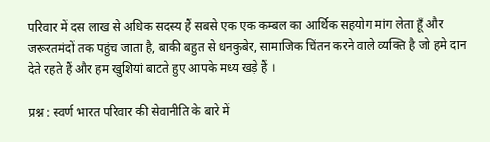परिवार में दस लाख से अधिक सदस्य हैं सबसे एक एक कम्बल का आर्थिक सहयोग मांग लेता हूँ और जरूरतमंदों तक पहुंच जाता है, बाकी बहुत से धनकुबेर, सामाजिक चिंतन करने वाले व्यक्ति है जो हमे दान देते रहते हैं और हम खुशियां बाटते हुए आपके मध्य खड़े हैं ।

प्रश्न : स्वर्ण भारत परिवार की सेवानीति के बारे में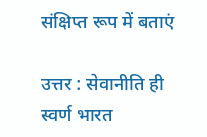संक्षिप्त रूप में बताएं

उत्तर : सेवानीति ही स्वर्ण भारत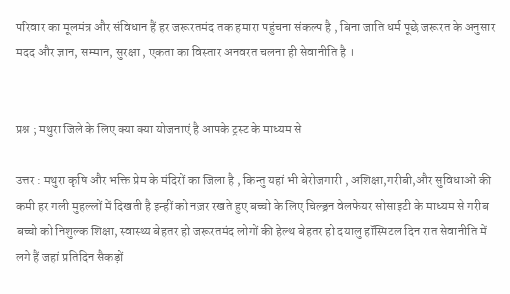परिवार का मूलमंत्र और संविधान हैं हर जरूरतमंद तक हमारा पहुंचना संकल्प है , बिना जाति धर्म पूछे जरूरत के अनुसार मदद और ज्ञान, सम्मान, सुरक्षा , एकता का विस्तार अनवरत चलना ही सेवानीति है ।


प्रश्न ; मथुरा जिले के लिए क्या क्या योजनाएं है आपके ट्रस्ट के माध्यम से

उत्तर : मथुरा कृषि और भक्ति प्रेम के मंदिरों का जिला है , किन्तु यहां भी बेरोजगारी , अशिक्षा,गरीबी,और सुविधाओं की कमी हर गली मुहल्लों में दिखती है इन्हीं को नज़र रखते हुए बच्चो के लिए चिल्ड्रन वेलफेयर सोसाइटी के माध्यम से गरीब बच्चो को निशुल्क शिक्षा, स्वास्थ्य बेहतर हो जरूरतमंद लोगों की हेल्थ बेहतर हो दयालु हॉस्पिटल दिन रात सेवानीति में लगे हैं जहां प्रतिदिन सैकड़ों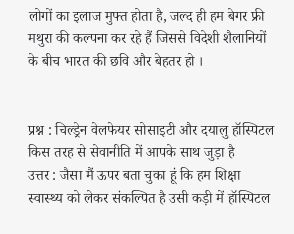लोगों का इलाज मुफ्त होता है, जल्द ही हम बेगर फ्री मथुरा की कल्पना कर रहे हैं जिससे विदेशी शैलानियों के बीच भारत की छवि और बेहतर हो ।


प्रश्न : चिल्ड्रेन वेलफेयर सोसाइटी और दयालु हॉस्पिटल किस तरह से सेवानीति में आपके साथ जुड़ा है
उत्तर : जैसा मैं ऊपर बता चुका हूं कि हम शिक्षा स्वास्थ्य को लेकर संकल्पित है उसी कड़ी में हॉस्पिटल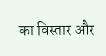का विस्तार और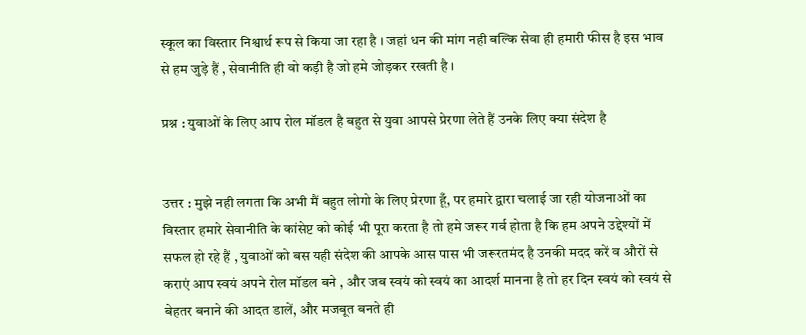स्कूल का विस्तार निश्वार्थ रूप से किया जा रहा है । जहां धन की मांग नही बल्कि सेवा ही हमारी फीस है इस भाव से हम जुड़े हैं , सेवानीति ही वो कड़ी है जो हमे जोड़कर रखती है ।

प्रश्न : युवाओं के लिए आप रोल मॉडल है बहुत से युवा आपसे प्रेरणा लेते हैं उनके लिए क्या संदेश है


उत्तर : मुझे नही लगता कि अभी मैं बहुत लोगो के लिए प्रेरणा हूँ, पर हमारे द्वारा चलाई जा रही योजनाओं का विस्तार हमारे सेवानीति के कांसेप्ट को कोई भी पूरा करता है तो हमे जरूर गर्व होता है कि हम अपने उद्देश्यों में सफल हो रहे हैं , युवाओं को बस यही संदेश की आपके आस पास भी जरूरतमंद है उनकी मदद करें व औरों से कराएं आप स्वयं अपने रोल मॉडल बने , और जब स्वयं को स्वयं का आदर्श मानना है तो हर दिन स्वयं को स्वयं से बेहतर बनाने की आदत डालें, और मजबूत बनते ही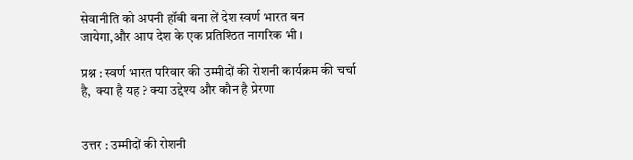सेवानीति को अपनी हॉबी बना लें देश स्वर्ण भारत बन जायेगा,और आप देश के एक प्रतिश्ठित नागरिक भी ।

प्रश्न : स्वर्ण भारत परिवार की उम्मीदों की रोशनी कार्यक्रम की चर्चा है,  क्या है यह ? क्या उद्देश्य और कौन है प्रेरणा


उत्तर : उम्मीदों की रोशनी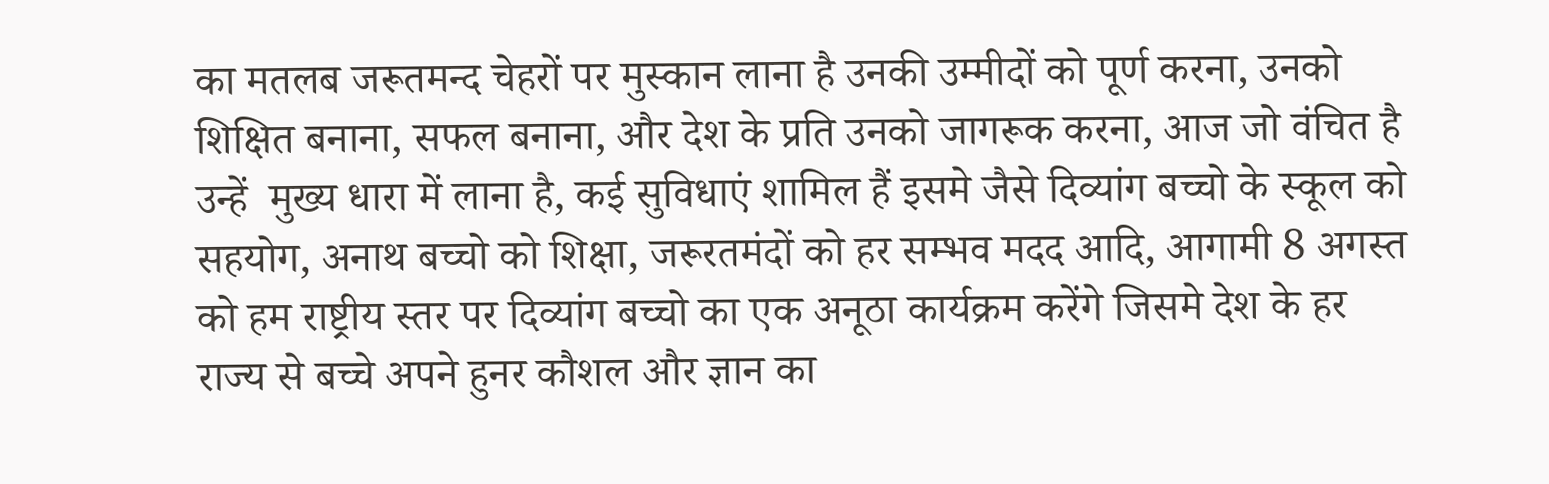का मतलब जरूतमन्द चेहरों पर मुस्कान लाना है उनकी उम्मीदों को पूर्ण करना, उनको शिक्षित बनाना, सफल बनाना, और देश के प्रति उनको जागरूक करना, आज जो वंचित है उन्हें  मुख्य धारा में लाना है, कई सुविधाएं शामिल हैं इसमे जैसे दिव्यांग बच्चो के स्कूल को सहयोग, अनाथ बच्चो को शिक्षा, जरूरतमंदों को हर सम्भव मदद आदि, आगामी 8 अगस्त को हम राष्ट्रीय स्तर पर दिव्यांग बच्चो का एक अनूठा कार्यक्रम करेंगे जिसमे देश के हर राज्य से बच्चे अपने हुनर कौशल और ज्ञान का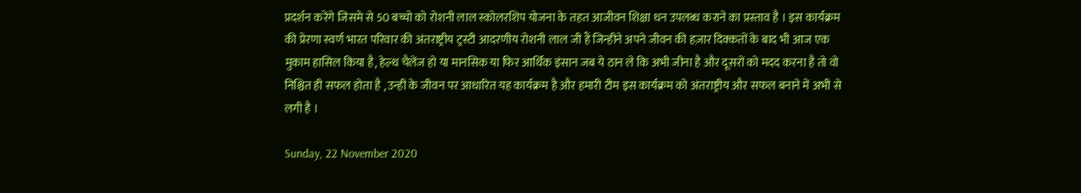प्रदर्शन करेंगे जिसमे से 50 बच्चो को रोशनी लाल स्कोलरशिप योजना के तहत आजीवन शिक्षा धन उपलब्ध कराने का प्रस्ताव है । इस कार्यक्रम की प्रेरणा स्वर्ण भारत परिवार की अंतराष्ट्रीय ट्रस्टी आदरणीय रोशनी लाल जी हैं जिन्हीने अपने जीवन की हज़ार दिक्कतों के बाद भी आज एक मुकाम हासिल किया है, हेल्थ चैलेंज हो या मानसिक या फिर आर्थिक इंसान जब ये ठान ले कि अभी जीना है और दूसरों को मदद करना है तो वो निश्चित ही सफल होता है , उन्ही के जीवन पर आधारित यह कार्यक्रम है और हमारी टीम इस कार्यक्रम को अंतराष्ट्रीय और सफल बनाने में अभी से लगी है ।

Sunday, 22 November 2020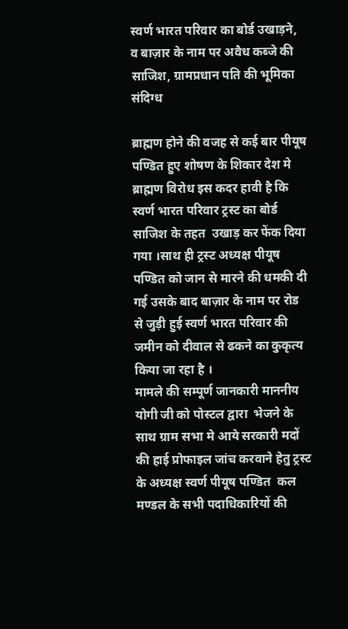स्वर्ण भारत परिवार का बोर्ड उखाड़ने, व बाज़ार के नाम पर अवैध कब्जे की साजिश, ग्रामप्रधान पति की भूमिका संदिग्ध

ब्राह्मण होने की वजह से कई बार पीयूष पण्डित हुए शोषण के शिकार देश मे ब्राह्मण विरोध इस कदर हावी है कि स्वर्ण भारत परिवार ट्रस्ट का बोर्ड साजिश के तहत  उखाड़ कर फेंक दिया गया ।साथ ही ट्रस्ट अध्यक्ष पीयूष पण्डित को जान से मारने की धमकी दी गई उसके बाद बाज़ार के नाम पर रोड से जुड़ी हुई स्वर्ण भारत परिवार की जमीन को दीवाल से ढकने का कुकृत्य किया जा रहा है ।
मामले की सम्पूर्ण जानकारी माननीय योगी जी को पोस्टल द्वारा  भेजने के साथ ग्राम सभा मे आये सरकारी मदों की हाई प्रोफाइल जांच करवाने हेतु ट्रस्ट के अध्यक्ष स्वर्ण पीयूष पण्डित  कल मण्डल के सभी पदाधिकारियों की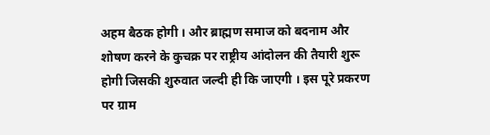अहम बैठक होगी । और ब्राह्मण समाज को बदनाम और शोषण करने के कुचक्र पर राष्ट्रीय आंदोलन की तैयारी शुरू होगी जिसकी शुरुवात जल्दी ही कि जाएगी । इस पूरे प्रकरण पर ग्राम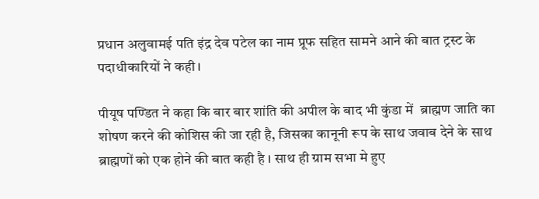प्रधान अलुवामई पति इंद्र देव पटेल का नाम प्रूफ सहित सामने आने की बात ट्रस्ट के पदाधीकारियों ने कही ।

पीयूष पण्डित ने कहा कि बार बार शांति की अपील के बाद भी कुंडा में  ब्राह्मण जाति का शोषण करने की कोशिस की जा रही है, जिसका कानूनी रूप के साथ जवाब देने के साथ ब्राह्मणों को एक होने की बात कही है । साथ ही ग्राम सभा मे हुए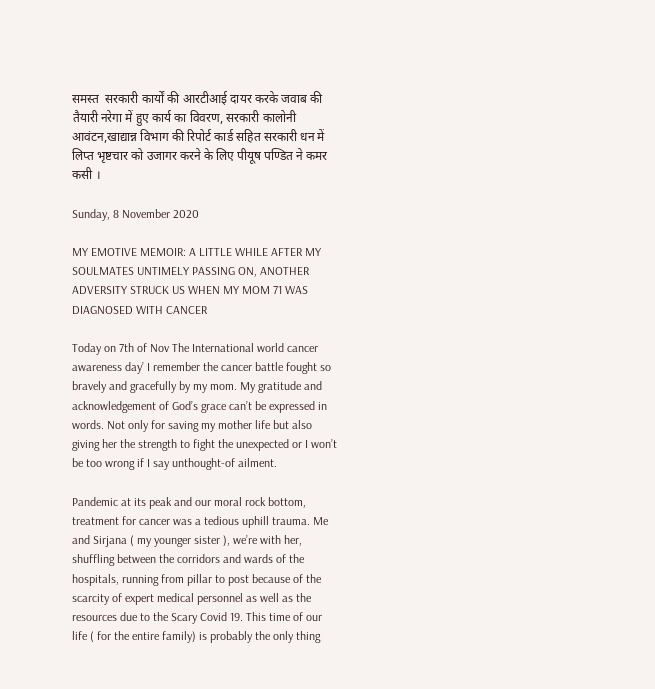समस्त  सरकारी कार्यों की आरटीआई दायर करके जवाब की तैयारी नरेगा में हुए कार्य का विवरण, सरकारी कालोनी आवंटन,खाद्यान्न विभाग की रिपोर्ट कार्ड सहित सरकारी धन में लिप्त भृष्टचार को उजागर करने के लिए पीयूष पण्डित ने कमर कसी ।

Sunday, 8 November 2020

MY EMOTIVE MEMOIR: A LITTLE WHILE AFTER MY SOULMATES UNTIMELY PASSING ON, ANOTHER ADVERSITY STRUCK US WHEN MY MOM 71 WAS DIAGNOSED WITH CANCER

Today on 7th of Nov The International world cancer awareness day’ I remember the cancer battle fought so bravely and gracefully by my mom. My gratitude and acknowledgement of God’s grace can’t be expressed in words. Not only for saving my mother life but also giving her the strength to fight the unexpected or I won’t be too wrong if I say unthought-of ailment.

Pandemic at its peak and our moral rock bottom, treatment for cancer was a tedious uphill trauma. Me and Sirjana ( my younger sister ), we’re with her, shuffling between the corridors and wards of the hospitals, running from pillar to post because of the scarcity of expert medical personnel as well as the resources due to the Scary Covid 19. This time of our life ( for the entire family) is probably the only thing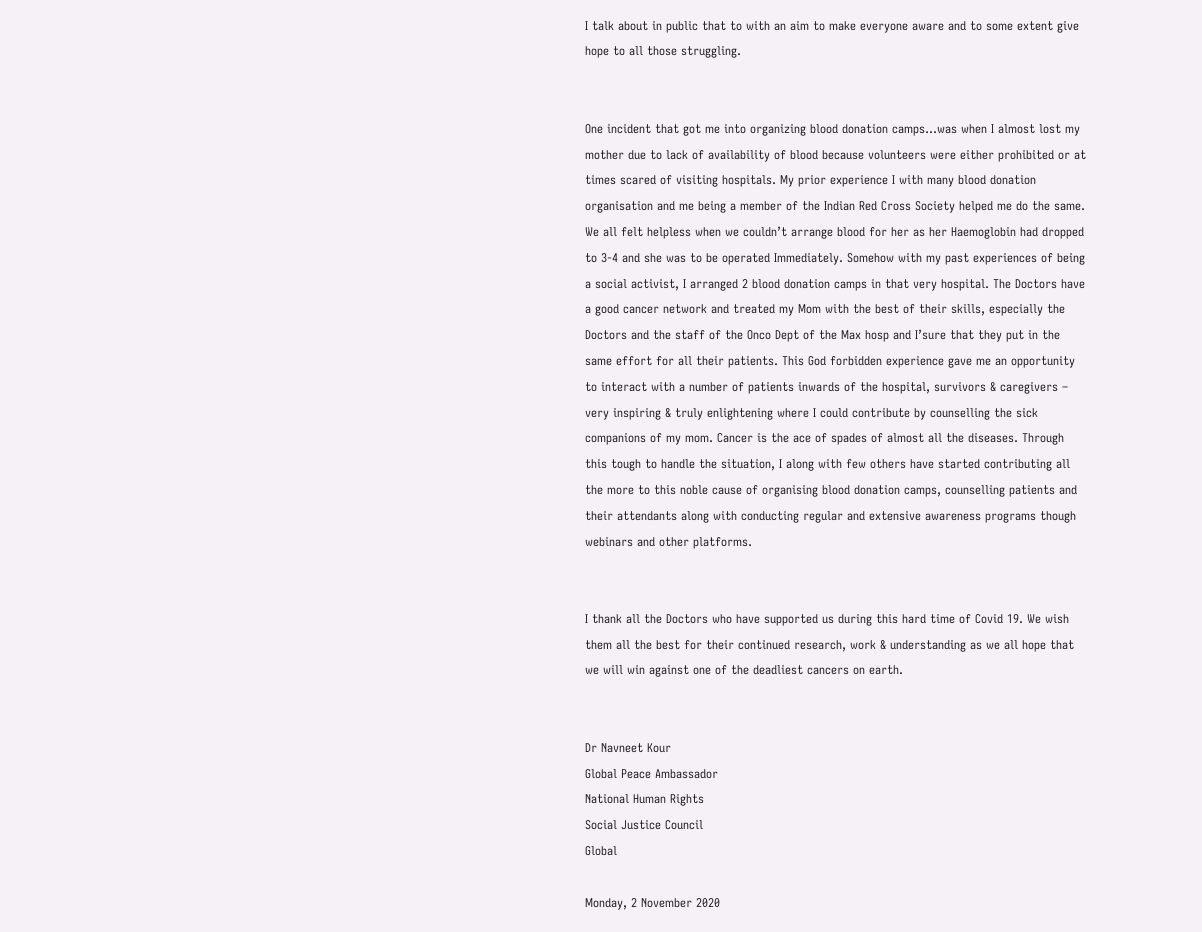I talk about in public that to with an aim to make everyone aware and to some extent give hope to all those struggling.


One incident that got me into organizing blood donation camps…was when I almost lost my mother due to lack of availability of blood because volunteers were either prohibited or at times scared of visiting hospitals. My prior experience I with many blood donation organisation and me being a member of the Indian Red Cross Society helped me do the same. We all felt helpless when we couldn’t arrange blood for her as her Haemoglobin had dropped to 3-4 and she was to be operated Immediately. Somehow with my past experiences of being a social activist, I arranged 2 blood donation camps in that very hospital. The Doctors have a good cancer network and treated my Mom with the best of their skills, especially the Doctors and the staff of the Onco Dept of the Max hosp and I’sure that they put in the same effort for all their patients. This God forbidden experience gave me an opportunity to interact with a number of patients inwards of the hospital, survivors & caregivers – very inspiring & truly enlightening where I could contribute by counselling the sick companions of my mom. Cancer is the ace of spades of almost all the diseases. Through this tough to handle the situation, I along with few others have started contributing all the more to this noble cause of organising blood donation camps, counselling patients and their attendants along with conducting regular and extensive awareness programs though webinars and other platforms.


I thank all the Doctors who have supported us during this hard time of Covid 19. We wish them all the best for their continued research, work & understanding as we all hope that we will win against one of the deadliest cancers on earth.


Dr Navneet Kour
Global Peace Ambassador
National Human Rights
Social Justice Council
Global

Monday, 2 November 2020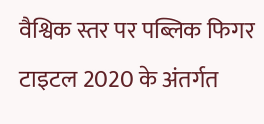वैश्विक स्तर पर पब्लिक फिगर टाइटल 2020 के अंतर्गत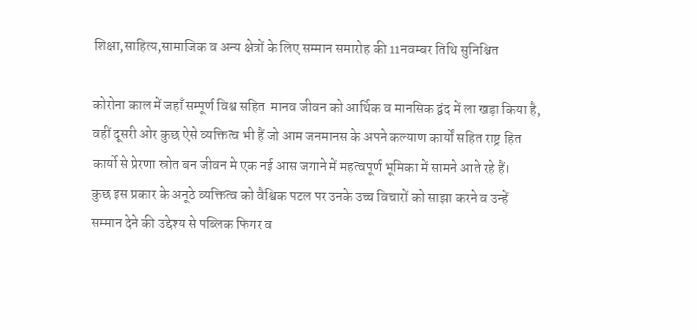शिक्षा,साहित्य,सामाजिक व अन्य क्षेत्रों के लिए सम्मान समारोह की 11नवम्बर तिथि सुनिश्चित

कोरोना काल में जहाँ सम्पूर्ण विश्व सहित  मानव जीवन को आर्थिक व मानसिक द्वंद में ला खड़ा किया है, वहीं दूसरी ओर कुछ ऐसे व्यक्तित्व भी हैं जो आम जनमानस के अपने कल्याण कार्यों सहित राष्ट्र हित कार्यो से प्रेरणा स्रोत बन जीवन मे एक नई आस जगाने में महत्वपूर्ण भूमिका में सामने आते रहे हैं।
कुछ इस प्रकार के अनूठे व्यक्तित्व को वैश्विक पटल पर उनके उच्च विचारों को साझा करने व उन्हें सम्मान देने की उद्देश्य से पब्लिक फिगर व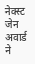नेक्स्ट जेन अवार्ड ने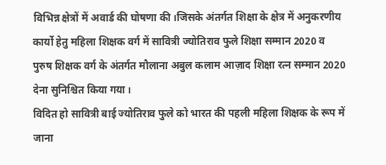विभिन्न क्षेत्रों में अवार्ड की घोषणा की।जिसके अंतर्गत शिक्षा के क्षेत्र में अनुकरणीय कार्यो हेतु महिला शिक्षक वर्ग में सावित्री ज्योतिराव फुले शिक्षा सम्मान 2020 व  पुरुष शिक्षक वर्ग के अंतर्गत मौलाना अबुल कलाम आज़ाद शिक्षा रत्न सम्मान 2020 देना सुनिश्चित किया गया।
विदित हो सावित्री बाई ज्योतिराव फुले को भारत की पहली महिला शिक्षक के रूप में जाना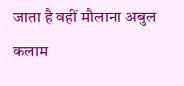जाता है वहीं मौलाना अबुल कलाम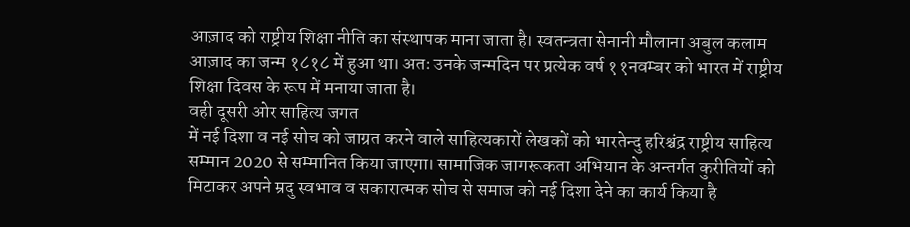आज़ाद को राष्ट्रीय शिक्षा नीति का संस्थापक माना जाता है। स्वतन्त्रता सेनानी मौलाना अबुल कलाम आज़ाद का जन्म १८१८ में हुआ था। अतः उनके जन्मदिन पर प्रत्येक वर्ष ११नवम्बर को भारत में राष्ट्रीय शिक्षा दिवस के रूप में मनाया जाता है।
वही दूसरी ओर साहित्य जगत
में नई दिशा व नई सोच को जाग्रत करने वाले साहित्यकारों लेखकों को भारतेन्दु हरिश्चंद्र राष्ट्रीय साहित्य सम्मान 2020 से सम्मानित किया जाएगा। सामाजिक जागरूकता अभियान के अन्तर्गत कुरीतियों को मिटाकर अपने म्रदु स्वभाव व सकारात्मक सोच से समाज को नई दिशा देने का कार्य किया है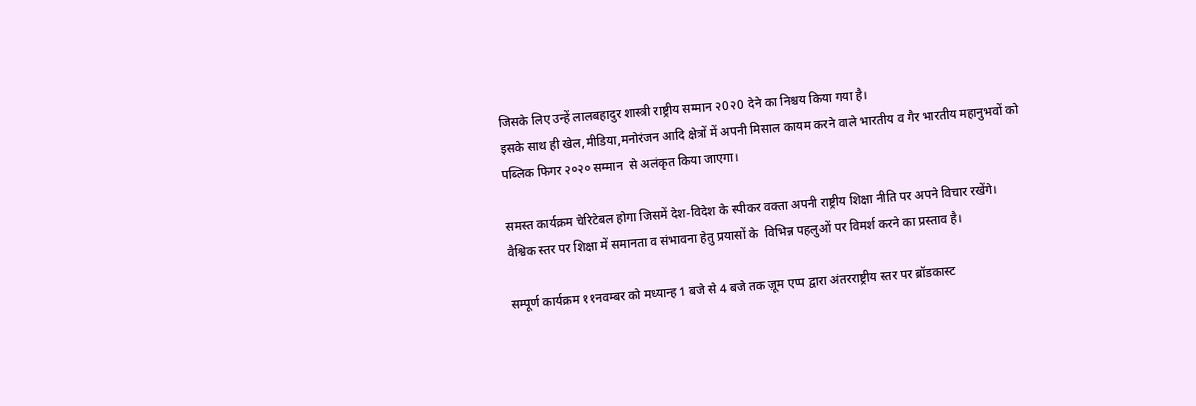जिसके लिए उन्हें लालबहादुर शास्त्री राष्ट्रीय सम्मान २0२0 देने का निश्चय किया गया है।
इसके साथ ही खेल,मीडिया,मनोरंजन आदि क्षेत्रों में अपनी मिसाल कायम करने वाले भारतीय व गैर भारतीय महानुभवों को पब्लिक फिगर २०२० सम्मान  से अलंकृत किया जाएगा।

समस्त कार्यक्रम चेरिटेबल होगा जिसमें देश-विदेश के स्पीकर वक्ता अपनी राष्ट्रीय शिक्षा नीति पर अपने विचार रखेंगे।
वैश्विक स्तर पर शिक्षा में समानता व संभावना हेतु प्रयासों के  विभिन्न पहलुओं पर विमर्श करने का प्रस्ताव है।

सम्पूर्ण कार्यक्रम ११नवम्बर को मध्यान्ह 1 बजे से 4 बजे तक ज़ूम एप्प द्वारा अंतरराष्ट्रीय स्तर पर ब्रॉडकास्ट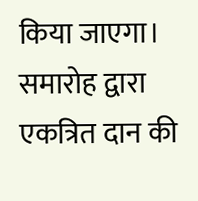किया जाएगा।
समारोह द्वारा एकत्रित दान की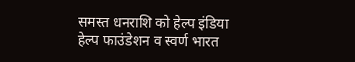समस्त धनराशि को हेल्प इंडिया हेल्प फाउंडेशन व स्वर्ण भारत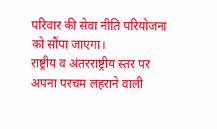परिवार की सेवा नीति परियोजना को सौंपा जाएगा।
राष्ट्रीय व अंतरराष्ट्रीय स्तर पर अपना परचम लहराने वाली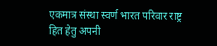एकमात्र संस्था स्वर्ण भारत परिवार राष्ट्र हित हेतु अपनी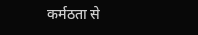कर्मठता से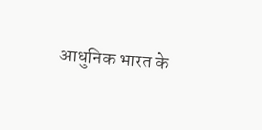आधुनिक भारत के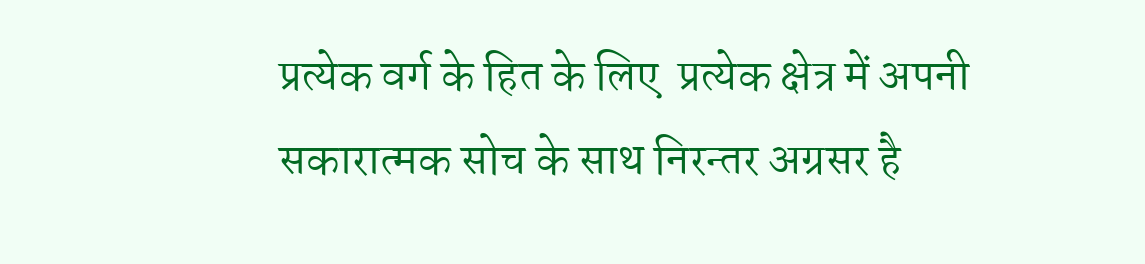प्रत्येक वर्ग के हित के लिए  प्रत्येक क्षेत्र में अपनी सकारात्मक सोच के साथ निरन्तर अग्रसर है